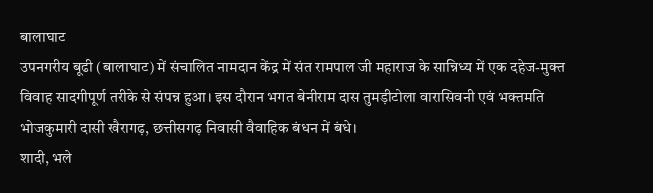बालाघाट
उपनगरीय बूढी (बालाघाट) में संचालित नामदान केंद्र में संत रामपाल जी महाराज के सान्निध्य में एक दहेज-मुक्त विवाह सादगीपूर्ण तरीके से संपन्न हुआ। इस दौरान भगत बेनीराम दास तुमड़ीटोला वारासिवनी एवं भक्तमति भोजकुमारी दासी खैरागढ़, छत्तीसगढ़ निवासी वैवाहिक बंधन में बंधे।
शादी, भले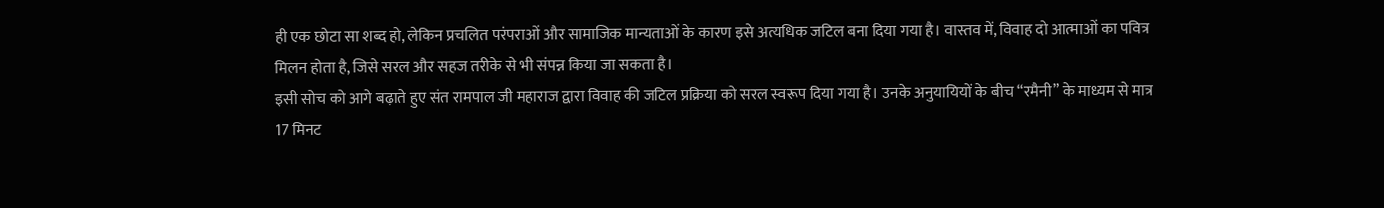ही एक छोटा सा शब्द हो, लेकिन प्रचलित परंपराओं और सामाजिक मान्यताओं के कारण इसे अत्यधिक जटिल बना दिया गया है। वास्तव में, विवाह दो आत्माओं का पवित्र मिलन होता है, जिसे सरल और सहज तरीके से भी संपन्न किया जा सकता है।
इसी सोच को आगे बढ़ाते हुए संत रामपाल जी महाराज द्वारा विवाह की जटिल प्रक्रिया को सरल स्वरूप दिया गया है। उनके अनुयायियों के बीच “रमैनी” के माध्यम से मात्र 17 मिनट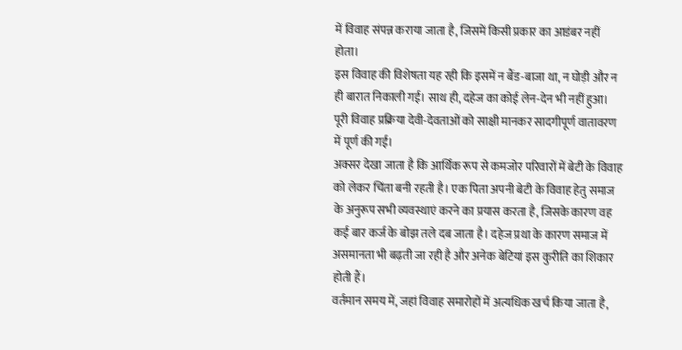में विवाह संपन्न कराया जाता है, जिसमें किसी प्रकार का आडंबर नहीं होता।
इस विवाह की विशेषता यह रही कि इसमें न बैंड-बाजा था, न घोड़ी और न ही बारात निकाली गई। साथ ही, दहेज का कोई लेन-देन भी नहीं हुआ। पूरी विवाह प्रक्रिया देवी-देवताओं को साक्षी मानकर सादगीपूर्ण वातावरण में पूर्ण की गई।
अक्सर देखा जाता है कि आर्थिक रूप से कमजोर परिवारों में बेटी के विवाह को लेकर चिंता बनी रहती है। एक पिता अपनी बेटी के विवाह हेतु समाज के अनुरूप सभी व्यवस्थाएं करने का प्रयास करता है, जिसके कारण वह कई बार कर्ज के बोझ तले दब जाता है। दहेज प्रथा के कारण समाज में असमानता भी बढ़ती जा रही है और अनेक बेटियां इस कुरीति का शिकार होती हैं।
वर्तमान समय में, जहां विवाह समारोहों में अत्यधिक खर्च किया जाता है,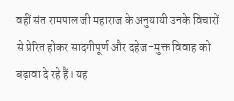वहीं संत रामपाल जी महाराज के अनुयायी उनके विचारों से प्रेरित होकर सादगीपूर्ण और दहेज-मुक्त विवाह को बढ़ावा दे रहे हैं। यह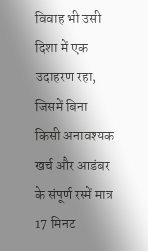विवाह भी उसी दिशा में एक उदाहरण रहा, जिसमें बिना किसी अनावश्यक खर्च और आडंबर के संपूर्ण रस्में मात्र 17 मिनट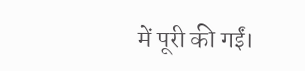में पूरी की गईं।